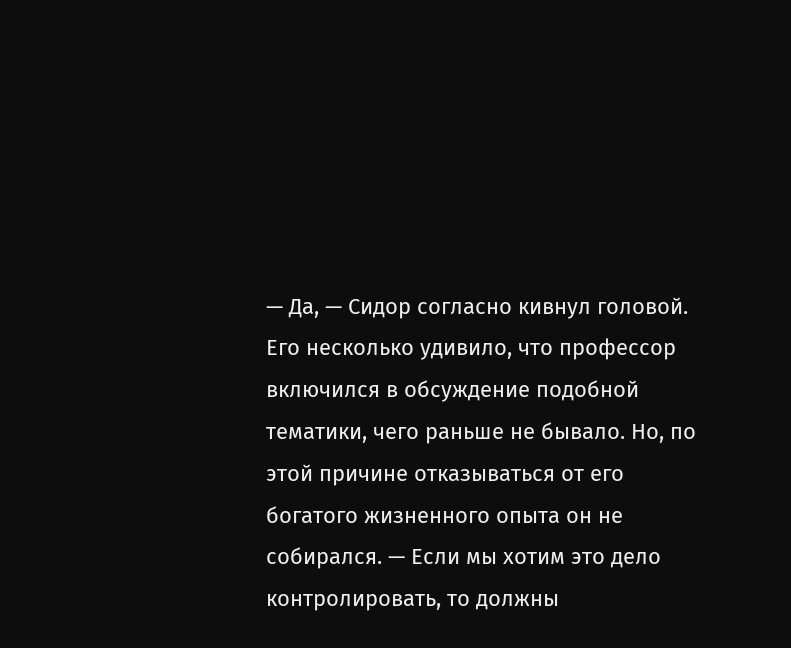— Да, — Сидор согласно кивнул головой. Его несколько удивило, что профессор включился в обсуждение подобной тематики, чего раньше не бывало. Но, по этой причине отказываться от его богатого жизненного опыта он не собирался. — Если мы хотим это дело контролировать, то должны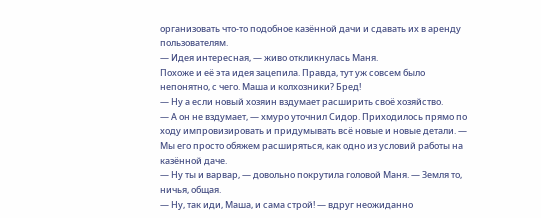организовать что-то подобное казённой дачи и сдавать их в аренду пользователям.
— Идея интересная, — живо откликнулась Маня.
Похоже и её эта идея зацепила. Правда, тут уж совсем было непонятно, с чего. Маша и колхозники? Бред!
— Ну а если новый хозяин вздумает расширить своё хозяйство.
— А он не вздумает, — хмуро уточнил Сидор. Приходилось прямо по ходу импровизировать и придумывать всё новые и новые детали. — Мы его просто обяжем расширяться, как одно из условий работы на казённой даче.
— Ну ты и варвар, — довольно покрутила головой Маня. — Земля то, ничья, общая.
— Ну, так иди, Маша, и сама строй! — вдруг неожиданно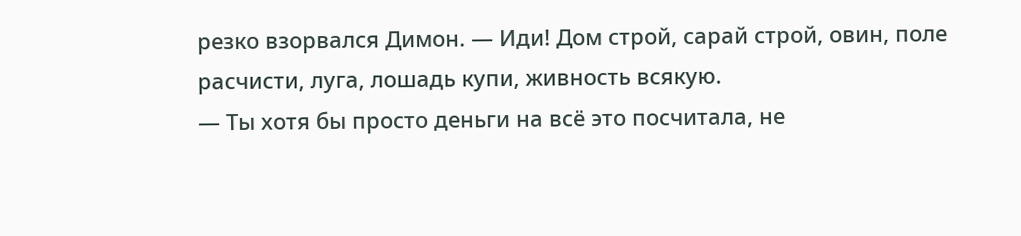резко взорвался Димон. — Иди! Дом строй, сарай строй, овин, поле расчисти, луга, лошадь купи, живность всякую.
— Ты хотя бы просто деньги на всё это посчитала, не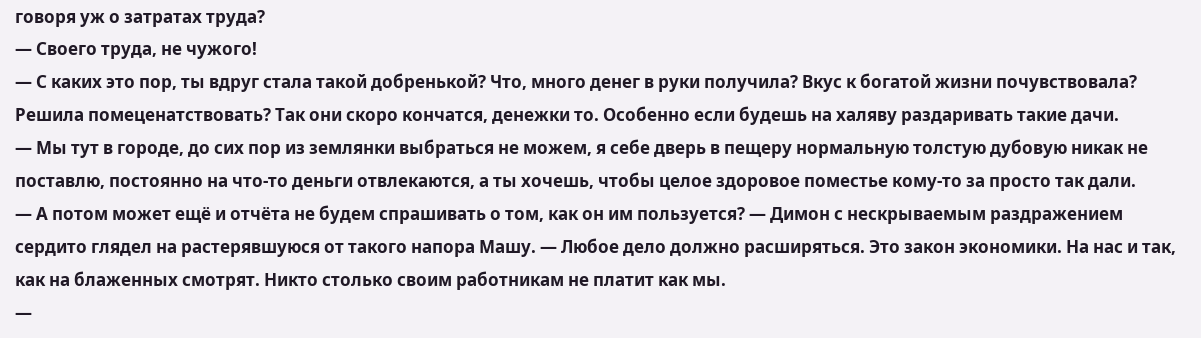говоря уж о затратах труда?
— Своего труда, не чужого!
— С каких это пор, ты вдруг стала такой добренькой? Что, много денег в руки получила? Вкус к богатой жизни почувствовала? Решила помеценатствовать? Так они скоро кончатся, денежки то. Особенно если будешь на халяву раздаривать такие дачи.
— Мы тут в городе, до сих пор из землянки выбраться не можем, я себе дверь в пещеру нормальную толстую дубовую никак не поставлю, постоянно на что-то деньги отвлекаются, а ты хочешь, чтобы целое здоровое поместье кому-то за просто так дали.
— А потом может ещё и отчёта не будем спрашивать о том, как он им пользуется? — Димон с нескрываемым раздражением сердито глядел на растерявшуюся от такого напора Машу. — Любое дело должно расширяться. Это закон экономики. На нас и так, как на блаженных смотрят. Никто столько своим работникам не платит как мы.
—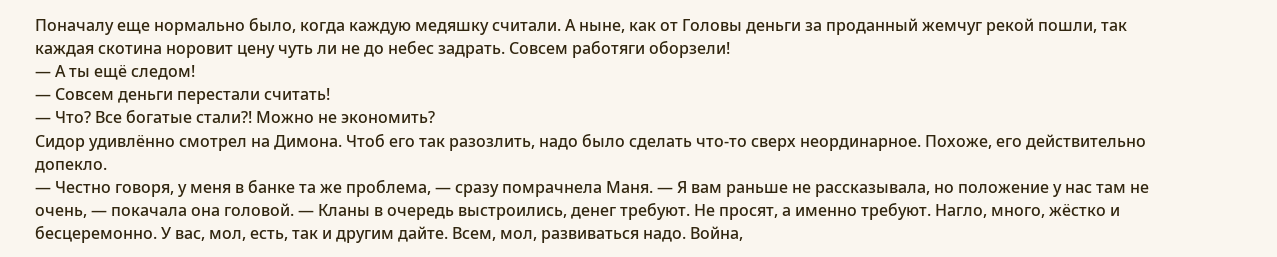Поначалу еще нормально было, когда каждую медяшку считали. А ныне, как от Головы деньги за проданный жемчуг рекой пошли, так каждая скотина норовит цену чуть ли не до небес задрать. Совсем работяги оборзели!
— А ты ещё следом!
— Совсем деньги перестали считать!
— Что? Все богатые стали?! Можно не экономить?
Сидор удивлённо смотрел на Димона. Чтоб его так разозлить, надо было сделать что-то сверх неординарное. Похоже, его действительно допекло.
— Честно говоря, у меня в банке та же проблема, — сразу помрачнела Маня. — Я вам раньше не рассказывала, но положение у нас там не очень, — покачала она головой. — Кланы в очередь выстроились, денег требуют. Не просят, а именно требуют. Нагло, много, жёстко и бесцеремонно. У вас, мол, есть, так и другим дайте. Всем, мол, развиваться надо. Война,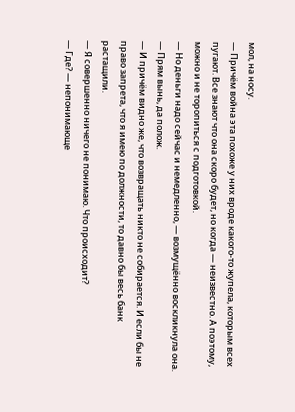мол, на носу.
— Причём война эта похоже у них вроде какого-то жупела, которым всех пугают. Все знают что она скоро будет, но когда — неизвестно. А поэтому, можно и не торопиться с подготовкой.
— Но деньги надо сейчас и немедленно, — возмущённо воскликнула она. — Прям вынь, да полож.
— И причём видно же, что возвращать никто не собирается. И если бы не право запрета, что я имею по должности, то давно бы весь банк растащили.
— Я совершенно ничего не понимаю. Что происходит?
— Где? — непонимающе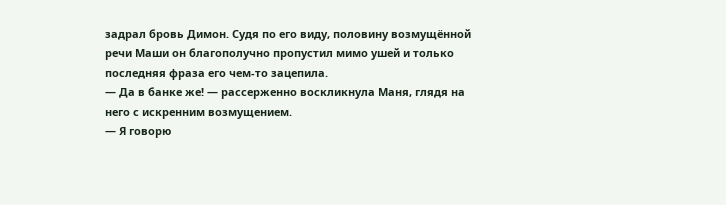задрал бровь Димон. Судя по его виду, половину возмущённой речи Маши он благополучно пропустил мимо ушей и только последняя фраза его чем-то зацепила.
— Да в банке же! — рассерженно воскликнула Маня, глядя на него с искренним возмущением.
— Я говорю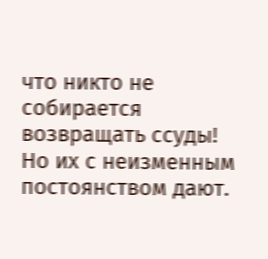что никто не собирается возвращать ссуды! Но их с неизменным постоянством дают.